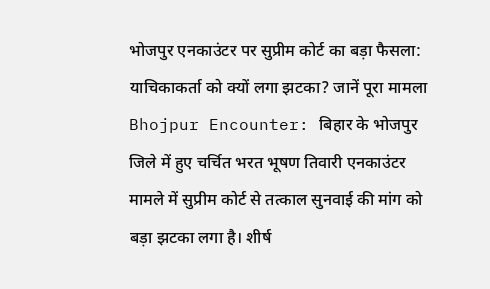भोजपुर एनकाउंटर पर सुप्रीम कोर्ट का बड़ा फैसला: याचिकाकर्ता को क्यों लगा झटका? जानें पूरा मामला
Bhojpur Encounter: बिहार के भोजपुर जिले में हुए चर्चित भरत भूषण तिवारी एनकाउंटर मामले में सुप्रीम कोर्ट से तत्काल सुनवाई की मांग को बड़ा झटका लगा है। शीर्ष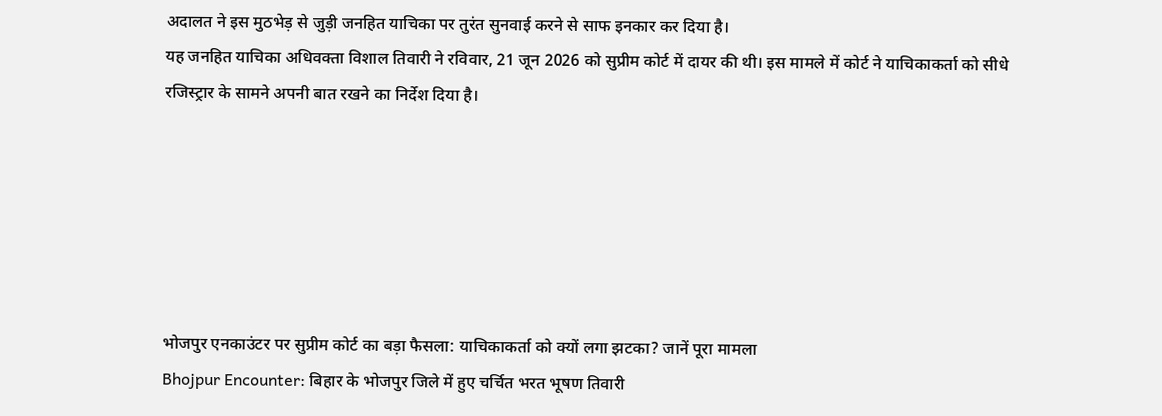अदालत ने इस मुठभेड़ से जुड़ी जनहित याचिका पर तुरंत सुनवाई करने से साफ इनकार कर दिया है।
यह जनहित याचिका अधिवक्ता विशाल तिवारी ने रविवार, 21 जून 2026 को सुप्रीम कोर्ट में दायर की थी। इस मामले में कोर्ट ने याचिकाकर्ता को सीधे रजिस्ट्रार के सामने अपनी बात रखने का निर्देश दिया है।






भोजपुर एनकाउंटर पर सुप्रीम कोर्ट का बड़ा फैसला: याचिकाकर्ता को क्यों लगा झटका? जानें पूरा मामला
Bhojpur Encounter: बिहार के भोजपुर जिले में हुए चर्चित भरत भूषण तिवारी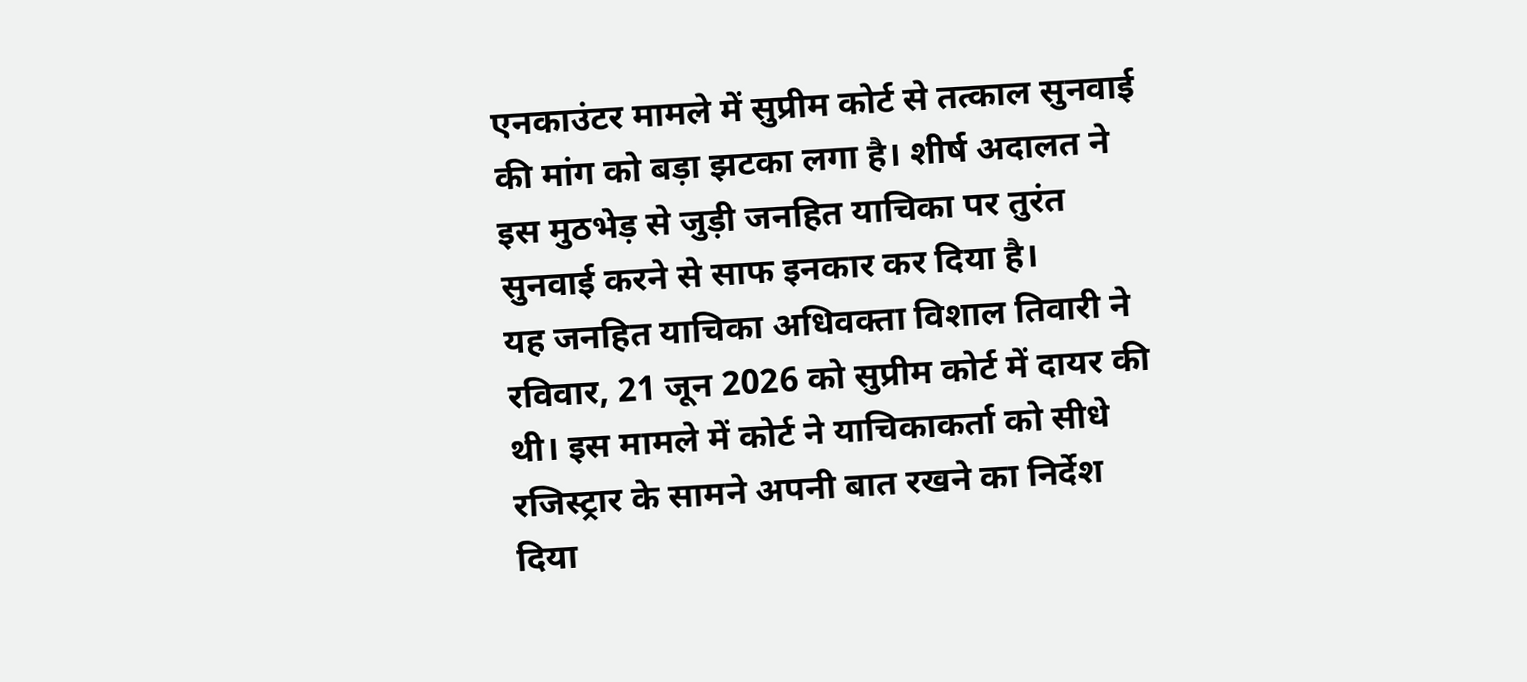एनकाउंटर मामले में सुप्रीम कोर्ट से तत्काल सुनवाई की मांग को बड़ा झटका लगा है। शीर्ष अदालत ने इस मुठभेड़ से जुड़ी जनहित याचिका पर तुरंत सुनवाई करने से साफ इनकार कर दिया है।
यह जनहित याचिका अधिवक्ता विशाल तिवारी ने रविवार, 21 जून 2026 को सुप्रीम कोर्ट में दायर की थी। इस मामले में कोर्ट ने याचिकाकर्ता को सीधे रजिस्ट्रार के सामने अपनी बात रखने का निर्देश दिया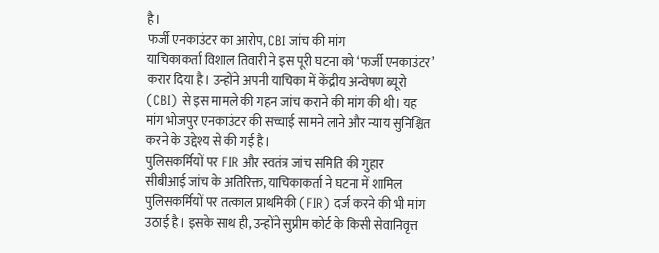है।
फर्जी एनकाउंटर का आरोप, CBI जांच की मांग
याचिकाकर्ता विशाल तिवारी ने इस पूरी घटना को ‘फर्जी एनकाउंटर’ करार दिया है। उन्होंने अपनी याचिका में केंद्रीय अन्वेषण ब्यूरो (CBI) से इस मामले की गहन जांच कराने की मांग की थी। यह मांग भोजपुर एनकाउंटर की सच्चाई सामने लाने और न्याय सुनिश्चित करने के उद्देश्य से की गई है।
पुलिसकर्मियों पर FIR और स्वतंत्र जांच समिति की गुहार
सीबीआई जांच के अतिरिक्त, याचिकाकर्ता ने घटना में शामिल पुलिसकर्मियों पर तत्काल प्राथमिकी (FIR) दर्ज करने की भी मांग उठाई है। इसके साथ ही, उन्होंने सुप्रीम कोर्ट के किसी सेवानिवृत्त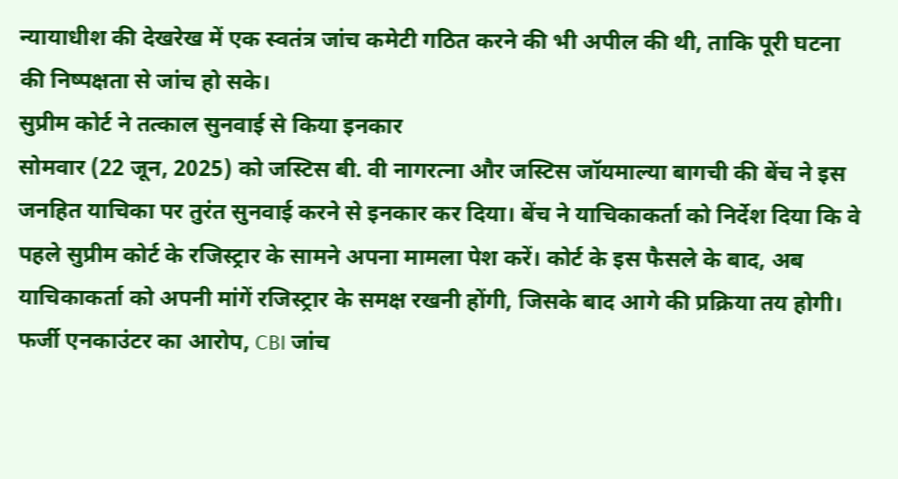न्यायाधीश की देखरेख में एक स्वतंत्र जांच कमेटी गठित करने की भी अपील की थी, ताकि पूरी घटना की निष्पक्षता से जांच हो सके।
सुप्रीम कोर्ट ने तत्काल सुनवाई से किया इनकार
सोमवार (22 जून, 2025) को जस्टिस बी. वी नागरत्ना और जस्टिस जॉयमाल्या बागची की बेंच ने इस जनहित याचिका पर तुरंत सुनवाई करने से इनकार कर दिया। बेंच ने याचिकाकर्ता को निर्देश दिया कि वे पहले सुप्रीम कोर्ट के रजिस्ट्रार के सामने अपना मामला पेश करें। कोर्ट के इस फैसले के बाद, अब याचिकाकर्ता को अपनी मांगें रजिस्ट्रार के समक्ष रखनी होंगी, जिसके बाद आगे की प्रक्रिया तय होगी।
फर्जी एनकाउंटर का आरोप, CBI जांच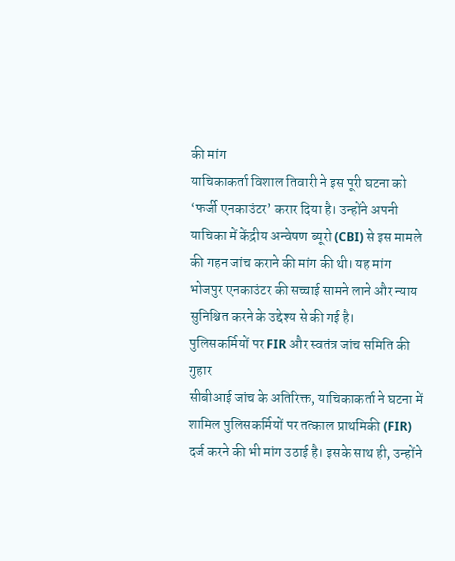की मांग
याचिकाकर्ता विशाल तिवारी ने इस पूरी घटना को ‘फर्जी एनकाउंटर’ करार दिया है। उन्होंने अपनी याचिका में केंद्रीय अन्वेषण ब्यूरो (CBI) से इस मामले की गहन जांच कराने की मांग की थी। यह मांग भोजपुर एनकाउंटर की सच्चाई सामने लाने और न्याय सुनिश्चित करने के उद्देश्य से की गई है।
पुलिसकर्मियों पर FIR और स्वतंत्र जांच समिति की गुहार
सीबीआई जांच के अतिरिक्त, याचिकाकर्ता ने घटना में शामिल पुलिसकर्मियों पर तत्काल प्राथमिकी (FIR) दर्ज करने की भी मांग उठाई है। इसके साथ ही, उन्होंने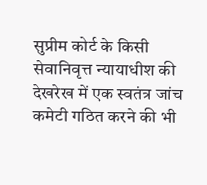सुप्रीम कोर्ट के किसी सेवानिवृत्त न्यायाधीश की देखरेख में एक स्वतंत्र जांच कमेटी गठित करने की भी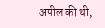अपील की थी,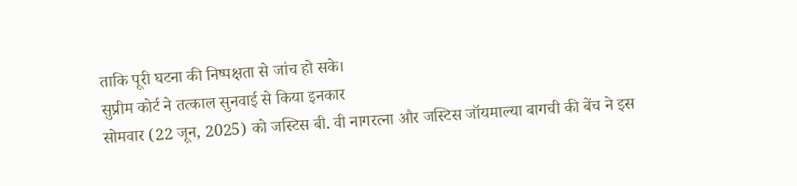ताकि पूरी घटना की निष्पक्षता से जांच हो सके।
सुप्रीम कोर्ट ने तत्काल सुनवाई से किया इनकार
सोमवार (22 जून, 2025) को जस्टिस बी. वी नागरत्ना और जस्टिस जॉयमाल्या बागची की बेंच ने इस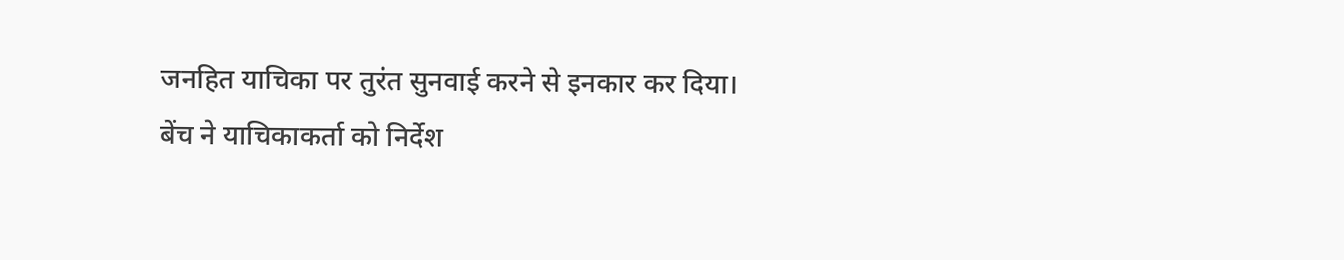जनहित याचिका पर तुरंत सुनवाई करने से इनकार कर दिया। बेंच ने याचिकाकर्ता को निर्देश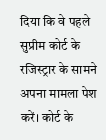दिया कि वे पहले सुप्रीम कोर्ट के रजिस्ट्रार के सामने अपना मामला पेश करें। कोर्ट के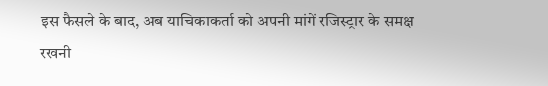इस फैसले के बाद, अब याचिकाकर्ता को अपनी मांगें रजिस्ट्रार के समक्ष रखनी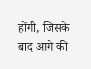होंगी, जिसके बाद आगे की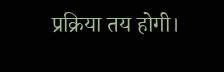प्रक्रिया तय होगी।